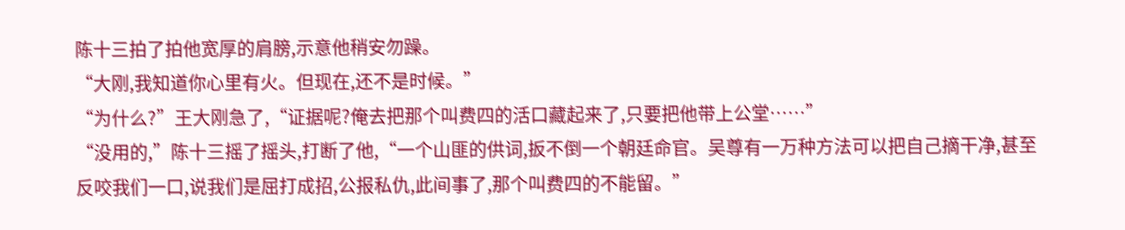陈十三拍了拍他宽厚的肩膀,示意他稍安勿躁。
“大刚,我知道你心里有火。但现在,还不是时候。”
“为什么?”王大刚急了,“证据呢?俺去把那个叫费四的活口藏起来了,只要把他带上公堂……”
“没用的,”陈十三摇了摇头,打断了他,“一个山匪的供词,扳不倒一个朝廷命官。吴尊有一万种方法可以把自己摘干净,甚至反咬我们一口,说我们是屈打成招,公报私仇,此间事了,那个叫费四的不能留。”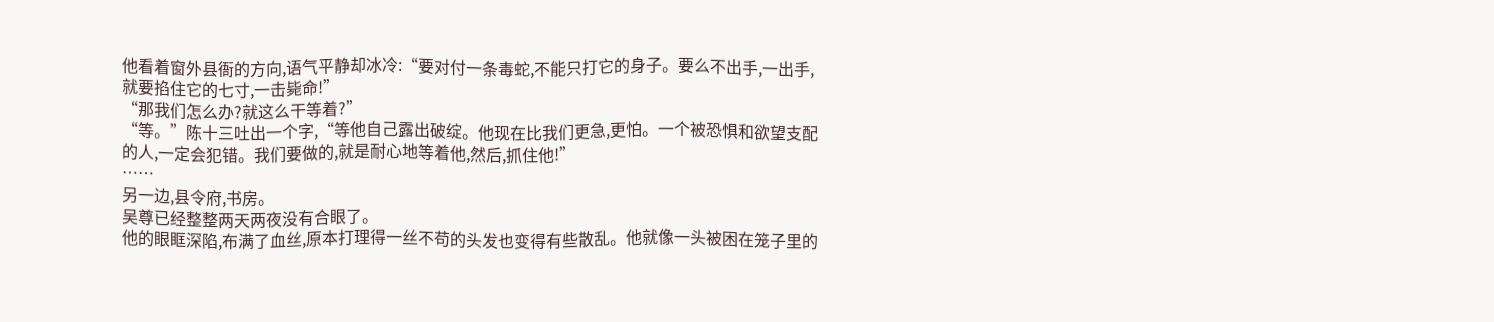他看着窗外县衙的方向,语气平静却冰冷:“要对付一条毒蛇,不能只打它的身子。要么不出手,一出手,就要掐住它的七寸,一击毙命!”
“那我们怎么办?就这么干等着?”
“等。”陈十三吐出一个字,“等他自己露出破绽。他现在比我们更急,更怕。一个被恐惧和欲望支配的人,一定会犯错。我们要做的,就是耐心地等着他,然后,抓住他!”
……
另一边,县令府,书房。
吴尊已经整整两天两夜没有合眼了。
他的眼眶深陷,布满了血丝,原本打理得一丝不苟的头发也变得有些散乱。他就像一头被困在笼子里的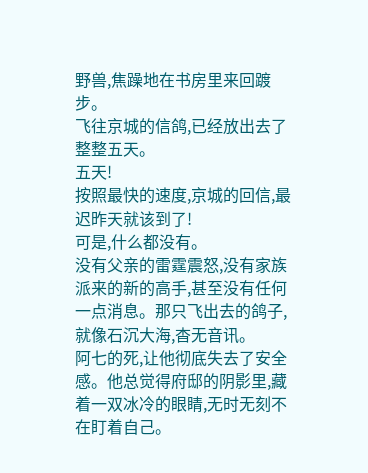野兽,焦躁地在书房里来回踱步。
飞往京城的信鸽,已经放出去了整整五天。
五天!
按照最快的速度,京城的回信,最迟昨天就该到了!
可是,什么都没有。
没有父亲的雷霆震怒,没有家族派来的新的高手,甚至没有任何一点消息。那只飞出去的鸽子,就像石沉大海,杳无音讯。
阿七的死,让他彻底失去了安全感。他总觉得府邸的阴影里,藏着一双冰冷的眼睛,无时无刻不在盯着自己。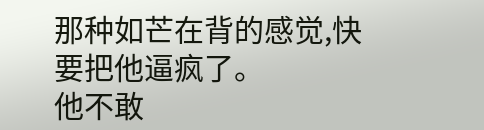那种如芒在背的感觉,快要把他逼疯了。
他不敢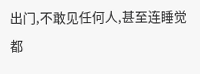出门,不敢见任何人,甚至连睡觉都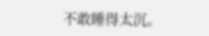不敢睡得太沉。